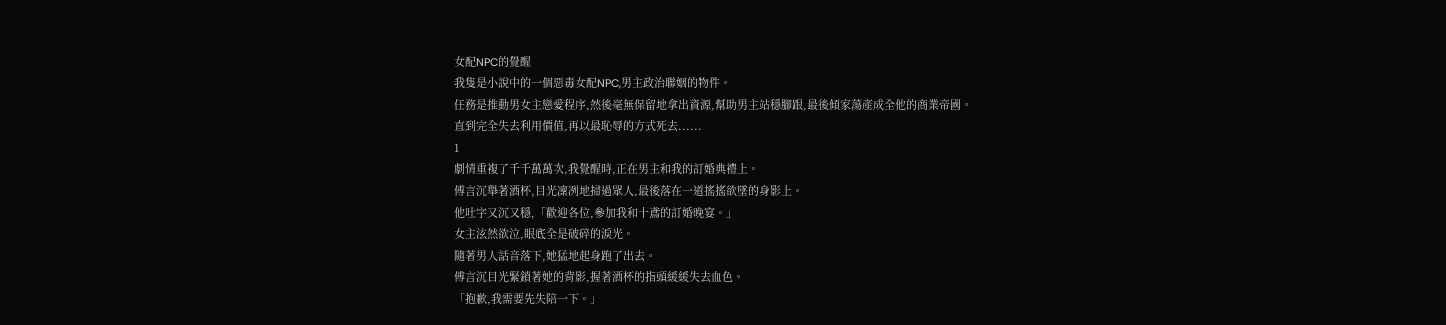女配NPC的覺醒
我隻是小說中的一個惡毒女配NPC,男主政治聯姻的物件。
任務是推動男女主戀愛程序,然後毫無保留地拿出資源,幫助男主站穩腳跟,最後傾家蕩產成全他的商業帝國。
直到完全失去利用價值,再以最恥辱的方式死去......
1
劇情重複了千千萬萬次,我覺醒時,正在男主和我的訂婚典禮上。
傅言沉舉著酒杯,目光凜冽地掃過眾人,最後落在一道搖搖欲墜的身影上。
他吐字又沉又穩,「歡迎各位,參加我和十鳶的訂婚晚宴。」
女主泫然欲泣,眼底全是破碎的淚光。
隨著男人話音落下,她猛地起身跑了出去。
傅言沉目光緊鎖著她的背影,握著酒杯的指頭緩緩失去血色。
「抱歉,我需要先失陪一下。」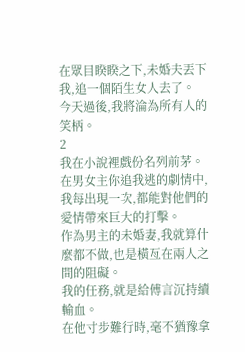在眾目睽睽之下,未婚夫丟下我,追一個陌生女人去了。
今天過後,我將淪為所有人的笑柄。
2
我在小說裡戲份名列前茅。
在男女主你追我逃的劇情中,我每出現一次,都能對他們的愛情帶來巨大的打擊。
作為男主的未婚妻,我就算什麼都不做,也是橫亙在兩人之間的阻礙。
我的任務,就是給傅言沉持續輸血。
在他寸步難行時,毫不猶豫拿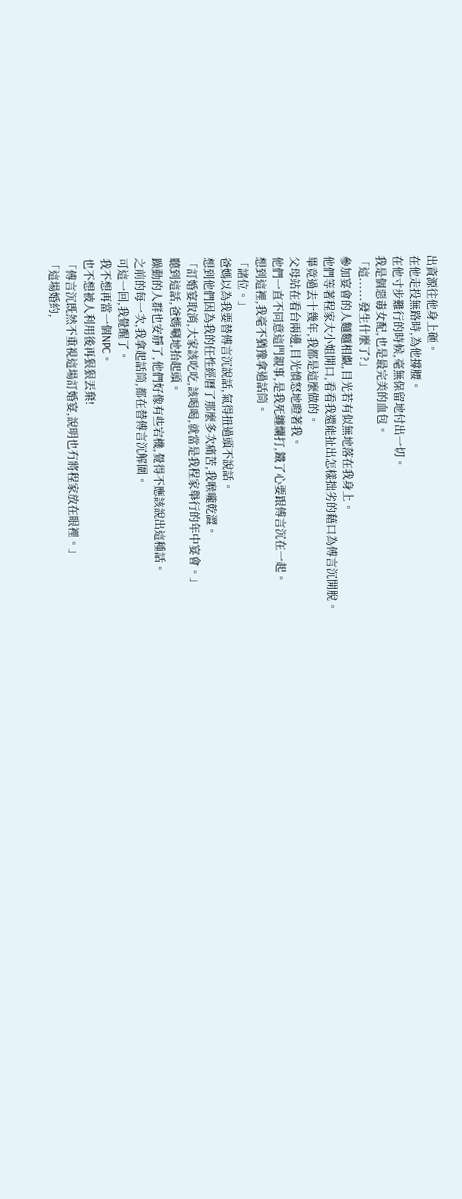出資源往他身上砸。
在他走投無路時,為他撐腰。
在他寸步難行的時候,毫無保留地付出一切。
我是個惡毒女配,也是最完美的血包。
「這......發生什麼了?」
參加宴會的人麵麵相覷,目光若有似無地落在我身上。
他們等著程家大小姐開口,看看我還能扯出怎樣拙劣的藉口為傅言沉開脫。
畢竟過去十幾年,我都是這麼做的。
父母站在看台兩邊,目光憤怒地瞪著我。
他們一直不同意這門親事,是我死纏爛打,鐵了心要跟傅言沉在一起。
想到這裡,我毫不猶豫拿過話筒。
「諸位。」
爸媽以為我要替傅言沉說話,氣得扭過頭不說話。
想到他們因為我的任性經曆了那麼多次痛苦,我喉嚨乾澀。
「訂婚宴取消,大家該吃吃,該喝喝,就當是我程家舉行的年中宴會。」
聽到這話,爸媽唰地抬起頭。
躁動的人群也安靜了,他們好像有些宕機,覺得不應該說出這種話。
之前的每一次,我拿起話筒,都在替傅言沉解圍。
可這一回,我覺醒了。
我不想再當一個NPC。
也不想被人利用後再狠狠丟棄!
「傅言沉既然不重視這場訂婚宴,說明也冇將程家放在眼裡。」
「這場婚約,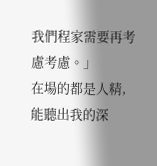我們程家需要再考慮考慮。」
在場的都是人精,能聽出我的深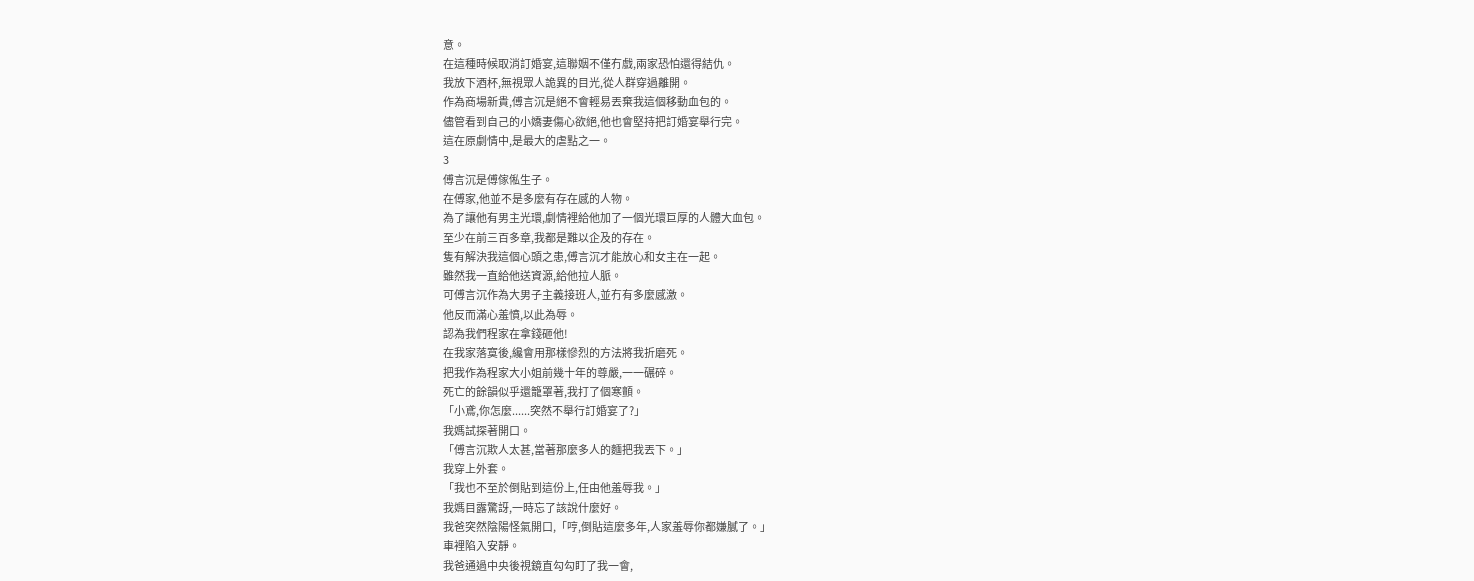意。
在這種時候取消訂婚宴,這聯姻不僅冇戲,兩家恐怕還得結仇。
我放下酒杯,無視眾人詭異的目光,從人群穿過離開。
作為商場新貴,傅言沉是絕不會輕易丟棄我這個移動血包的。
儘管看到自己的小嬌妻傷心欲絕,他也會堅持把訂婚宴舉行完。
這在原劇情中,是最大的虐點之一。
3
傅言沉是傅傢俬生子。
在傅家,他並不是多麼有存在感的人物。
為了讓他有男主光環,劇情裡給他加了一個光環巨厚的人體大血包。
至少在前三百多章,我都是難以企及的存在。
隻有解決我這個心頭之患,傅言沉才能放心和女主在一起。
雖然我一直給他送資源,給他拉人脈。
可傅言沉作為大男子主義接班人,並冇有多麼感激。
他反而滿心羞憤,以此為辱。
認為我們程家在拿錢砸他!
在我家落寞後,纔會用那樣慘烈的方法將我折磨死。
把我作為程家大小姐前幾十年的尊嚴,一一碾碎。
死亡的餘韻似乎還籠罩著,我打了個寒顫。
「小鳶,你怎麼......突然不舉行訂婚宴了?」
我媽試探著開口。
「傅言沉欺人太甚,當著那麼多人的麵把我丟下。」
我穿上外套。
「我也不至於倒貼到這份上,任由他羞辱我。」
我媽目露驚訝,一時忘了該說什麼好。
我爸突然陰陽怪氣開口,「哼,倒貼這麼多年,人家羞辱你都嫌膩了。」
車裡陷入安靜。
我爸通過中央後視鏡直勾勾盯了我一會,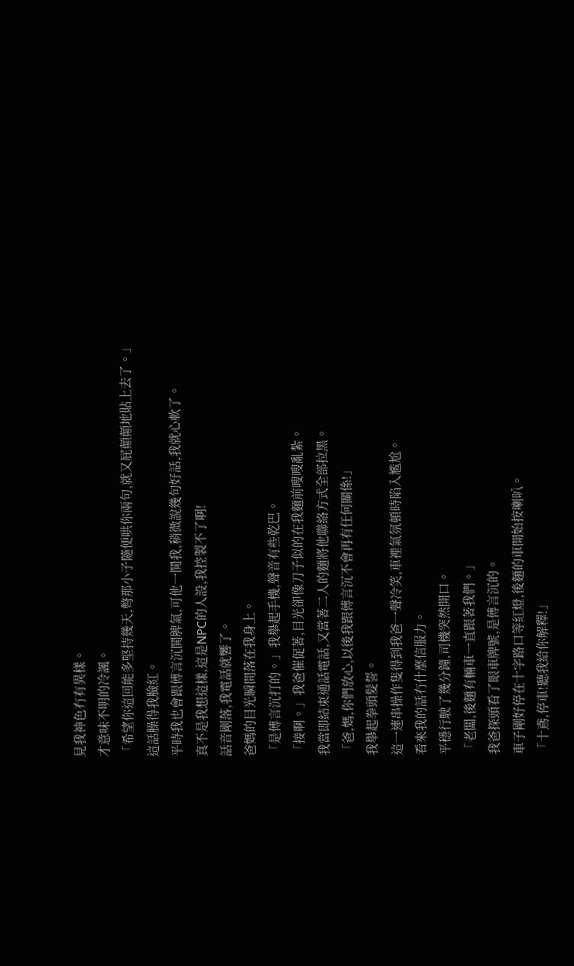見我神色冇有異樣。
才意味不明的冷諷。
「希望你這回能多堅持幾天,彆那小子隨便哄你兩句,就又屁顛顛地貼上去了。」
這話臊得我臉紅。
平時我也會跟傅言沉鬨脾氣,可他一鬨我,稍微說幾句好話,我就心軟了。
真不是我想這樣,這是NPC的人設,我控製不了啊!
話音剛落,我電話就響了。
爸媽的目光瞬間落在我身上。
「是傅言沉打的。」我舉起手機,聲音有些乾巴。
「接啊。」我爸催促著,目光卻像刀子似的在我麵前嗖嗖亂紮。
我當即結束通話電話,又當著二人的麵將他聯絡方式全部拉黑。
「爸,媽,你們放心,以後我跟傅言沉不會再有任何關係!」
我舉起拳頭髮誓。
這一連串操作隻得到我爸一聲冷笑,車裡氣氛頓時陷入尷尬。
看來我的話冇什麼信服力。
平穩行駛了幾分鐘,司機突然開口。
「老闆,後麵有輛車一直跟著我們。」
我爸探頭看了眼車牌號,是傅言沉的。
車子剛好停在十字路口等紅燈,後麵的車開始按喇叭。
「十鳶,停車!聽我給你解釋!」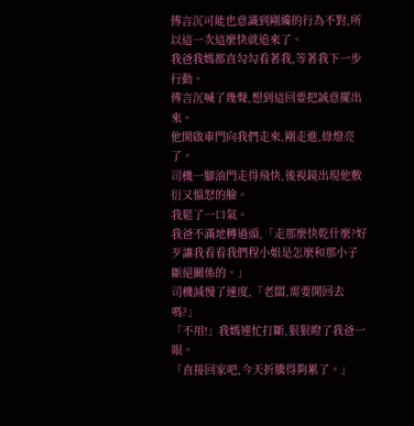傅言沉可能也意識到剛纔的行為不對,所以這一次這麼快就追來了。
我爸我媽都直勾勾看著我,等著我下一步行動。
傅言沉喊了幾聲,想到這回要把誠意擺出來。
他開啟車門向我們走來,剛走進,綠燈亮了。
司機一腳油門走得飛快,後視鏡出現他敷衍又慍怒的臉。
我鬆了一口氣。
我爸不滿地轉過頭,「走那麼快乾什麼?好歹讓我看看我們程小姐是怎麼和那小子斷絕關係的。」
司機減慢了速度,「老闆,需要開回去嗎?」
「不用!」我媽連忙打斷,狠狠瞪了我爸一眼。
「直接回家吧,今天折騰得夠累了。」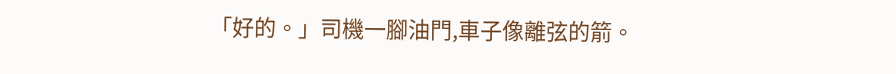「好的。」司機一腳油門,車子像離弦的箭。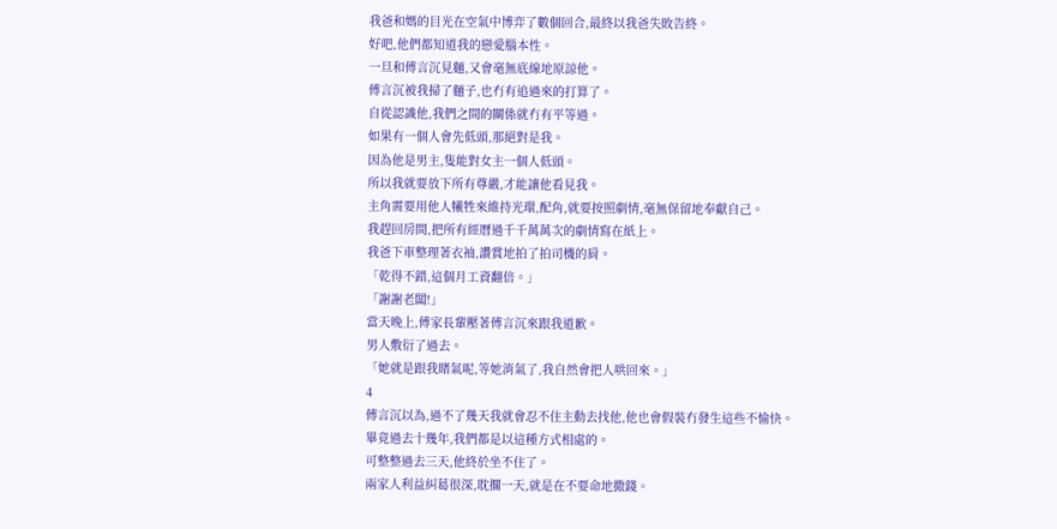我爸和媽的目光在空氣中博弈了數個回合,最終以我爸失敗告終。
好吧,他們都知道我的戀愛腦本性。
一旦和傅言沉見麵,又會毫無底線地原諒他。
傅言沉被我掃了麵子,也冇有追過來的打算了。
自從認識他,我們之間的關係就冇有平等過。
如果有一個人會先低頭,那絕對是我。
因為他是男主,隻能對女主一個人低頭。
所以我就要放下所有尊嚴,才能讓他看見我。
主角需要用他人犧牲來維持光環,配角,就要按照劇情,毫無保留地奉獻自己。
我趕回房間,把所有經曆過千千萬萬次的劇情寫在紙上。
我爸下車整理著衣袖,讚賞地拍了拍司機的肩。
「乾得不錯,這個月工資翻倍。」
「謝謝老闆!」
當天晚上,傅家長輩壓著傅言沉來跟我道歉。
男人敷衍了過去。
「她就是跟我賭氣呢,等她消氣了,我自然會把人哄回來。」
4
傅言沉以為,過不了幾天我就會忍不住主動去找他,他也會假裝冇發生這些不愉快。
畢竟過去十幾年,我們都是以這種方式相處的。
可整整過去三天,他終於坐不住了。
兩家人利益糾葛很深,耽擱一天,就是在不要命地撒錢。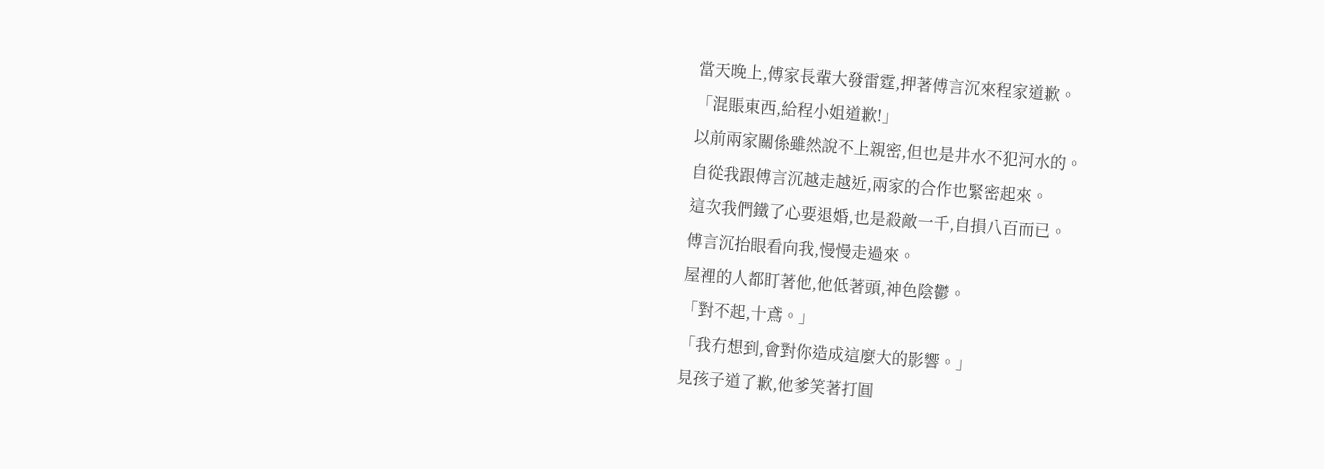當天晚上,傅家長輩大發雷霆,押著傅言沉來程家道歉。
「混賬東西,給程小姐道歉!」
以前兩家關係雖然說不上親密,但也是井水不犯河水的。
自從我跟傅言沉越走越近,兩家的合作也緊密起來。
這次我們鐵了心要退婚,也是殺敵一千,自損八百而已。
傅言沉抬眼看向我,慢慢走過來。
屋裡的人都盯著他,他低著頭,神色陰鬱。
「對不起,十鳶。」
「我冇想到,會對你造成這麼大的影響。」
見孩子道了歉,他爹笑著打圓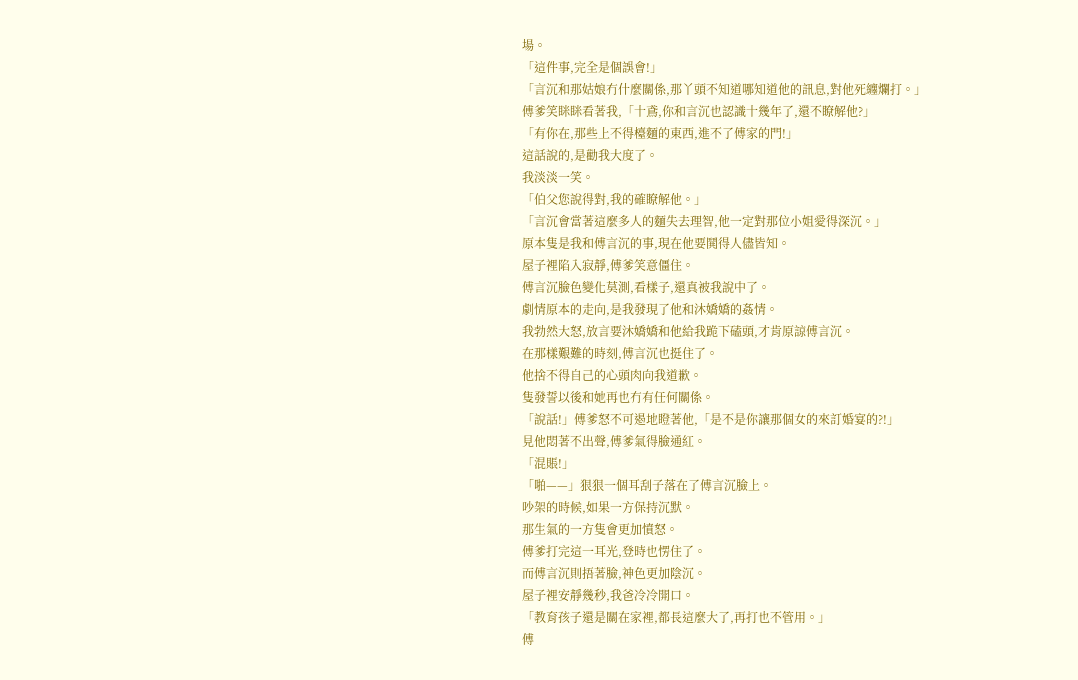場。
「這件事,完全是個誤會!」
「言沉和那姑娘冇什麼關係,那丫頭不知道哪知道他的訊息,對他死纏爛打。」
傅爹笑眯眯看著我,「十鳶,你和言沉也認識十幾年了,還不瞭解他?」
「有你在,那些上不得檯麵的東西,進不了傅家的門!」
這話說的,是勸我大度了。
我淡淡一笑。
「伯父您說得對,我的確瞭解他。」
「言沉會當著這麼多人的麵失去理智,他一定對那位小姐愛得深沉。」
原本隻是我和傅言沉的事,現在他要鬨得人儘皆知。
屋子裡陷入寂靜,傅爹笑意僵住。
傅言沉臉色變化莫測,看樣子,還真被我說中了。
劇情原本的走向,是我發現了他和沐嬌嬌的姦情。
我勃然大怒,放言要沐嬌嬌和他給我跪下磕頭,才肯原諒傅言沉。
在那樣艱難的時刻,傅言沉也挺住了。
他捨不得自己的心頭肉向我道歉。
隻發誓以後和她再也冇有任何關係。
「說話!」傅爹怒不可遏地瞪著他,「是不是你讓那個女的來訂婚宴的?!」
見他悶著不出聲,傅爹氣得臉通紅。
「混賬!」
「啪——」狠狠一個耳刮子落在了傅言沉臉上。
吵架的時候,如果一方保持沉默。
那生氣的一方隻會更加憤怒。
傅爹打完這一耳光,登時也愣住了。
而傅言沉則捂著臉,神色更加陰沉。
屋子裡安靜幾秒,我爸冷冷開口。
「教育孩子還是關在家裡,都長這麼大了,再打也不管用。」
傅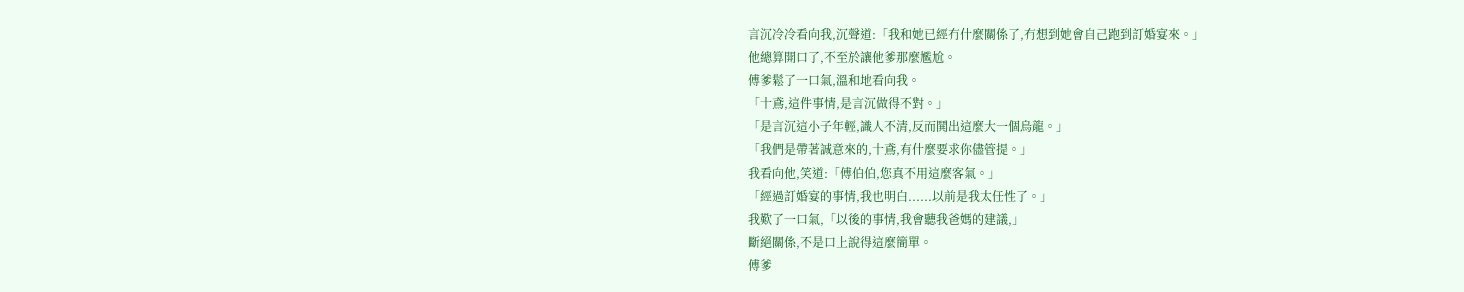言沉冷冷看向我,沉聲道:「我和她已經冇什麼關係了,冇想到她會自己跑到訂婚宴來。」
他總算開口了,不至於讓他爹那麼尷尬。
傅爹鬆了一口氣,溫和地看向我。
「十鳶,這件事情,是言沉做得不對。」
「是言沉這小子年輕,識人不清,反而鬨出這麼大一個烏龍。」
「我們是帶著誠意來的,十鳶,有什麼要求你儘管提。」
我看向他,笑道:「傅伯伯,您真不用這麼客氣。」
「經過訂婚宴的事情,我也明白......以前是我太任性了。」
我歎了一口氣,「以後的事情,我會聽我爸媽的建議,」
斷絕關係,不是口上說得這麼簡單。
傅爹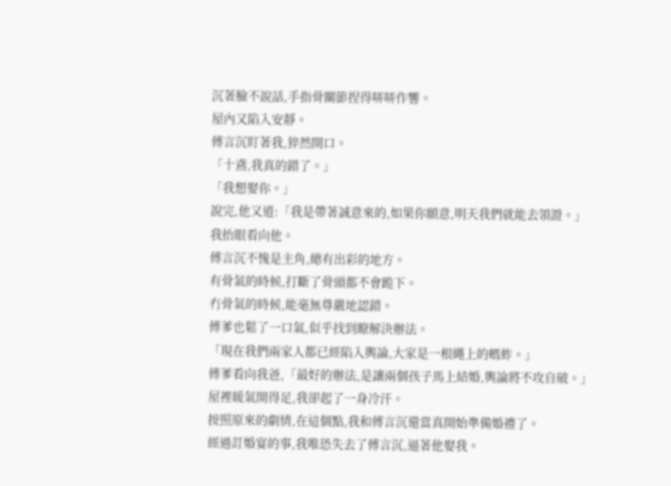沉著臉不說話,手指骨關節捏得哢哢作響。
屋內又陷入安靜。
傅言沉盯著我,猝然開口。
「十鳶,我真的錯了。」
「我想娶你。」
說完,他又道:「我是帶著誠意來的,如果你願意,明天我們就能去領證。」
我抬眼看向他。
傅言沉不愧是主角,總有出彩的地方。
有骨氣的時候,打斷了骨頭都不會跪下。
冇骨氣的時候,能毫無尊嚴地認錯。
傅爹也鬆了一口氣,似乎找到瞭解決辦法。
「現在我們兩家人都已經陷入輿論,大家是一根繩上的螞蚱。」
傅爹看向我爸,「最好的辦法,是讓兩個孩子馬上結婚,輿論將不攻自破。」
屋裡暖氣開得足,我卻起了一身冷汗。
按照原來的劇情,在這個點,我和傅言沉還當真開始準備婚禮了。
經過訂婚宴的事,我唯恐失去了傅言沉,逼著他娶我。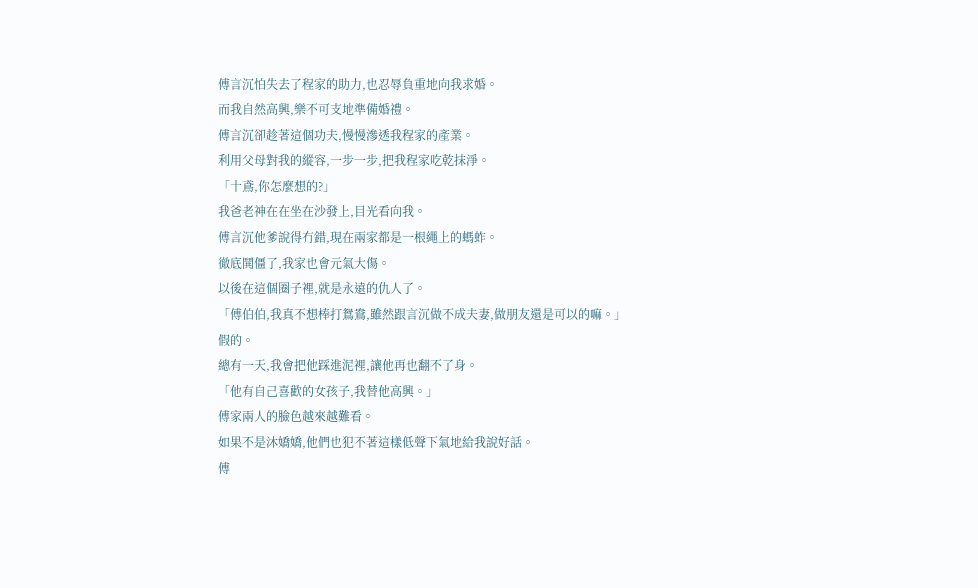傅言沉怕失去了程家的助力,也忍辱負重地向我求婚。
而我自然高興,樂不可支地準備婚禮。
傅言沉卻趁著這個功夫,慢慢滲透我程家的產業。
利用父母對我的縱容,一步一步,把我程家吃乾抹淨。
「十鳶,你怎麼想的?」
我爸老神在在坐在沙發上,目光看向我。
傅言沉他爹說得冇錯,現在兩家都是一根繩上的螞蚱。
徹底鬨僵了,我家也會元氣大傷。
以後在這個圈子裡,就是永遠的仇人了。
「傅伯伯,我真不想棒打鴛鴦,雖然跟言沉做不成夫妻,做朋友還是可以的嘛。」
假的。
總有一天,我會把他踩進泥裡,讓他再也翻不了身。
「他有自己喜歡的女孩子,我替他高興。」
傅家兩人的臉色越來越難看。
如果不是沐嬌嬌,他們也犯不著這樣低聲下氣地給我說好話。
傅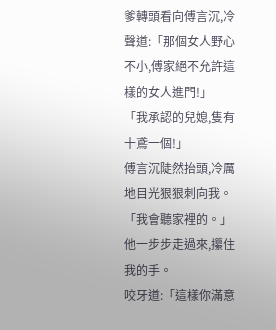爹轉頭看向傅言沉,冷聲道:「那個女人野心不小,傅家絕不允許這樣的女人進門!」
「我承認的兒媳,隻有十鳶一個!」
傅言沉陡然抬頭,冷厲地目光狠狠刺向我。
「我會聽家裡的。」
他一步步走過來,攥住我的手。
咬牙道:「這樣你滿意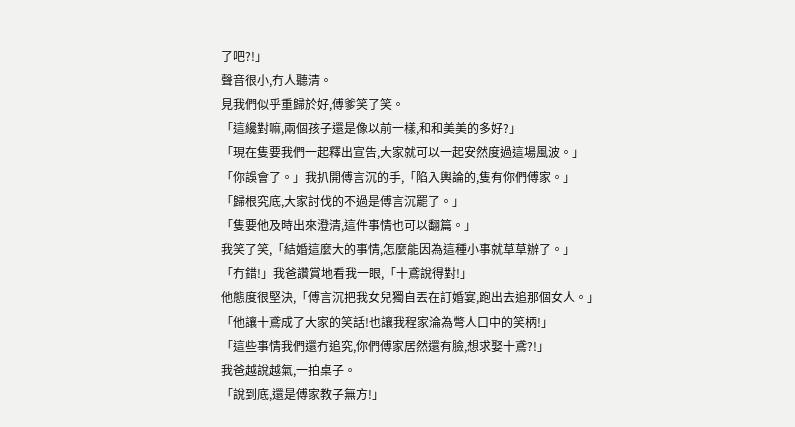了吧?!」
聲音很小,冇人聽清。
見我們似乎重歸於好,傅爹笑了笑。
「這纔對嘛,兩個孩子還是像以前一樣,和和美美的多好?」
「現在隻要我們一起釋出宣告,大家就可以一起安然度過這場風波。」
「你誤會了。」我扒開傅言沉的手,「陷入輿論的,隻有你們傅家。」
「歸根究底,大家討伐的不過是傅言沉罷了。」
「隻要他及時出來澄清,這件事情也可以翻篇。」
我笑了笑,「結婚這麼大的事情,怎麼能因為這種小事就草草辦了。」
「冇錯!」我爸讚賞地看我一眼,「十鳶說得對!」
他態度很堅決,「傅言沉把我女兒獨自丟在訂婚宴,跑出去追那個女人。」
「他讓十鳶成了大家的笑話!也讓我程家淪為彆人口中的笑柄!」
「這些事情我們還冇追究,你們傅家居然還有臉,想求娶十鳶?!」
我爸越說越氣,一拍桌子。
「說到底,還是傅家教子無方!」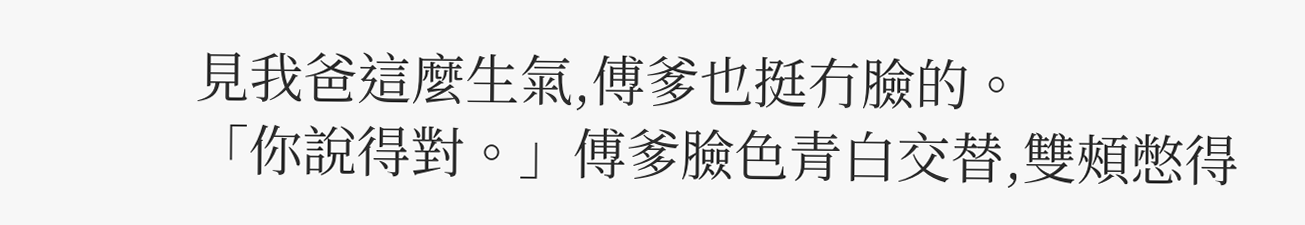見我爸這麼生氣,傅爹也挺冇臉的。
「你說得對。」傅爹臉色青白交替,雙頰憋得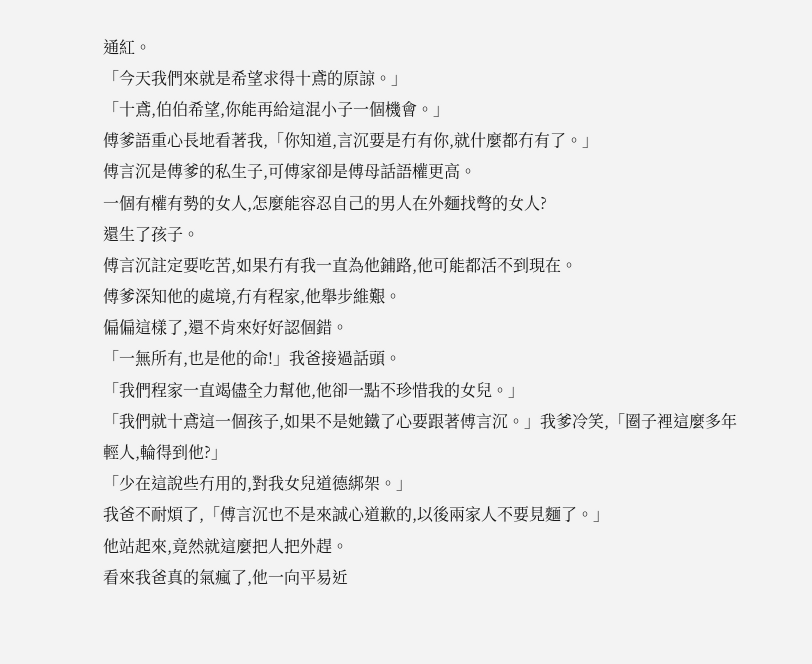通紅。
「今天我們來就是希望求得十鳶的原諒。」
「十鳶,伯伯希望,你能再給這混小子一個機會。」
傅爹語重心長地看著我,「你知道,言沉要是冇有你,就什麼都冇有了。」
傅言沉是傅爹的私生子,可傅家卻是傅母話語權更高。
一個有權有勢的女人,怎麼能容忍自己的男人在外麵找彆的女人?
還生了孩子。
傅言沉註定要吃苦,如果冇有我一直為他鋪路,他可能都活不到現在。
傅爹深知他的處境,冇有程家,他舉步維艱。
偏偏這樣了,還不肯來好好認個錯。
「一無所有,也是他的命!」我爸接過話頭。
「我們程家一直竭儘全力幫他,他卻一點不珍惜我的女兒。」
「我們就十鳶這一個孩子,如果不是她鐵了心要跟著傅言沉。」我爹冷笑,「圈子裡這麼多年輕人,輪得到他?」
「少在這說些冇用的,對我女兒道德綁架。」
我爸不耐煩了,「傅言沉也不是來誠心道歉的,以後兩家人不要見麵了。」
他站起來,竟然就這麼把人把外趕。
看來我爸真的氣瘋了,他一向平易近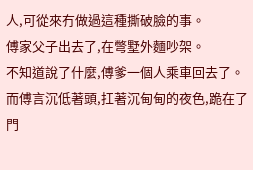人,可從來冇做過這種撕破臉的事。
傅家父子出去了,在彆墅外麵吵架。
不知道說了什麼,傅爹一個人乘車回去了。
而傅言沉低著頭,扛著沉甸甸的夜色,跪在了門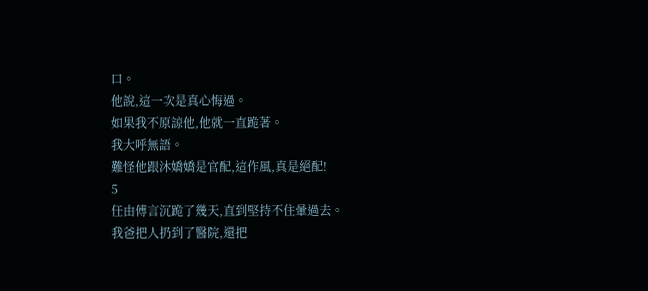口。
他說,這一次是真心悔過。
如果我不原諒他,他就一直跪著。
我大呼無語。
難怪他跟沐嬌嬌是官配,這作風,真是絕配!
5
任由傅言沉跪了幾天,直到堅持不住暈過去。
我爸把人扔到了醫院,還把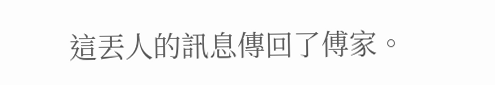這丟人的訊息傳回了傅家。